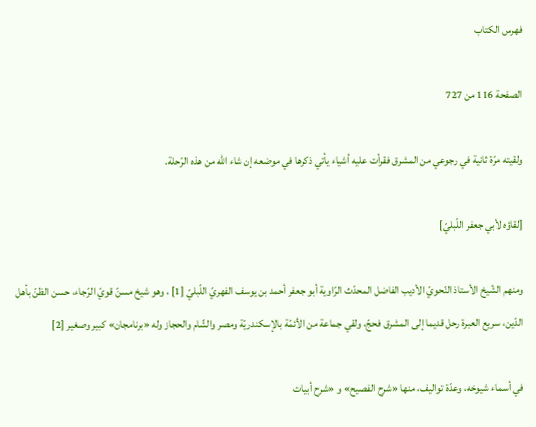فهرس الكتاب

الصفحة 116 من 727

ولقيته مرّة ثانية في رجوعي من المشرق فقرأت عليه أشياء يأتي ذكرها في موضعه إن شاء الله من هذه الرّحلة.

[لقاؤه لأبي جعفر اللّبليّ]

ومنهم الشّيخ الأستاذ النّحويّ الأديب الفاضل المحدّث الرّاوية أبو جعفر أحمد بن يوسف الفهريّ اللّبليّ [1] ، وهو شيخ مسنّ قويّ الرّجاء، حسن الظنّ بأهل الدّين، سريع العبرة رحل قديما إلى المشرق فحجّ، ولقي جماعة من الأئمّة بالإسكندريّة ومصر والشّام والحجاز وله «برنامجان» كبير وصغير [2]

في أسماء شيوخه، وعدّة تواليف، منها «شرح الفصيح» و «شرح أبيات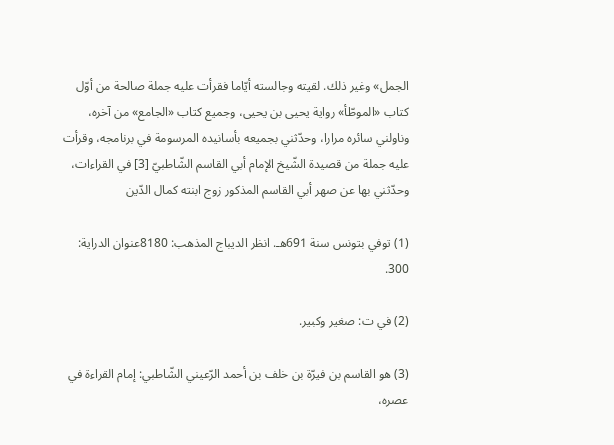الجمل» وغير ذلك. لقيته وجالسته أيّاما فقرأت عليه جملة صالحة من أوّل كتاب «الموطّأ» رواية يحيى بن يحيى، وجميع كتاب «الجامع» من آخره، وناولني سائره مرارا، وحدّثني بجميعه بأسانيده المرسومة في برنامجه، وقرأت عليه جملة من قصيدة الشّيخ الإمام أبي القاسم الشّاطبيّ [3] في القراءات، وحدّثني بها عن صهر أبي القاسم المذكور زوج ابنته كمال الدّين

(1) توفي بتونس سنة 691هـ. انظر الديباج المذهب: 8180عنوان الدراية: 300.

(2) في ت: صغير وكبير.

(3) هو القاسم بن فيرّة بن خلف بن أحمد الرّعيني الشّاطبي: إمام القراءة في عصره،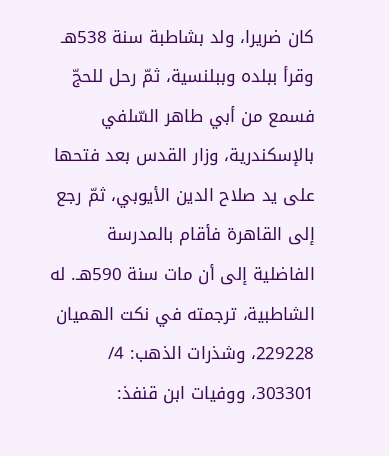كان ضريرا، ولد بشاطبة سنة 538هـ وقرأ ببلده وببلنسية، ثمّ رحل للحجّ فسمع من أبي طاهر السّلفي بالإسكندرية، وزار القدس بعد فتحها على يد صلاح الدين الأيوبي، ثمّ رجع إلى القاهرة فأقام بالمدرسة الفاضلية إلى أن مات سنة 590هـ. له الشاطبية، ترجمته في نكت الهميان 229228، وشذرات الذهب: 4/ 303301، ووفيات ابن قنفذ: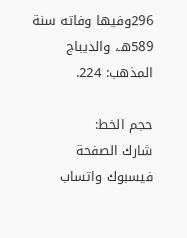296وفيها وفاته سنة 589هـ، والديباج المذهب: 224.

حجم الخط:
شارك الصفحة
فيسبوك واتساب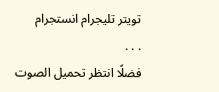تويتر تليجرام انستجرام
. . .
فضلًا انتظر تحميل الصوت